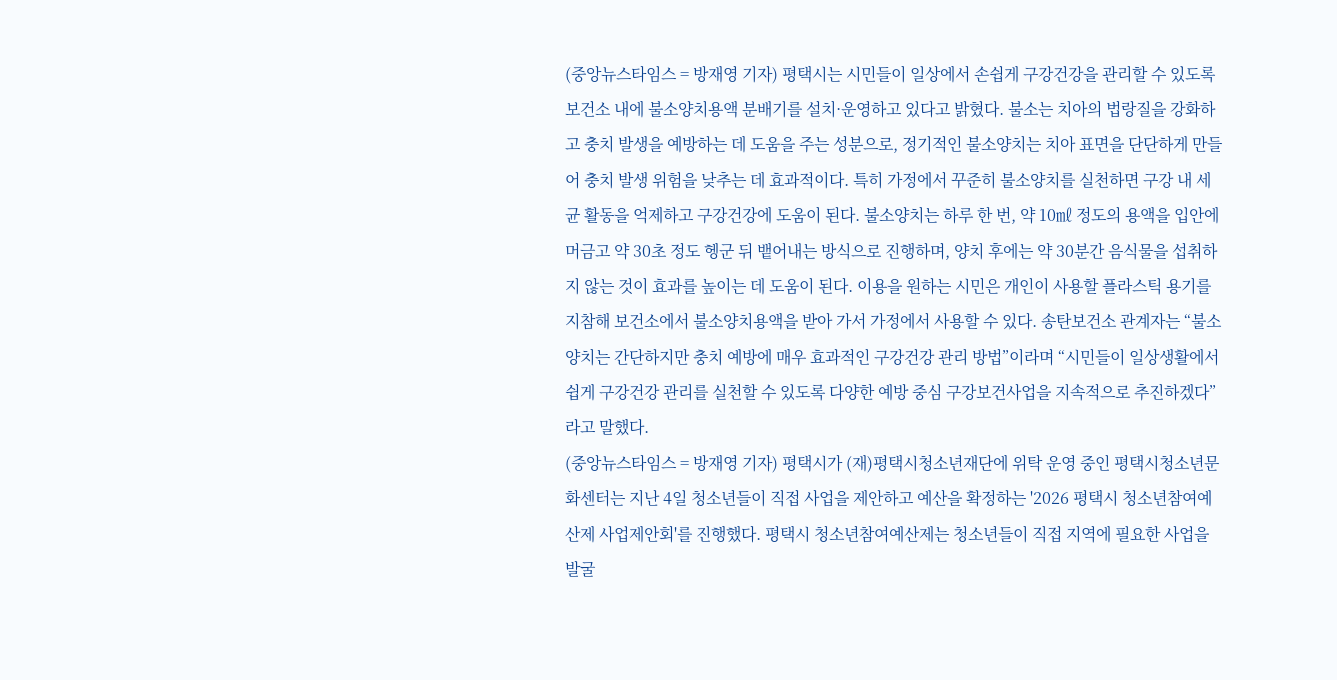(중앙뉴스타임스 = 방재영 기자) 평택시는 시민들이 일상에서 손쉽게 구강건강을 관리할 수 있도록 보건소 내에 불소양치용액 분배기를 설치·운영하고 있다고 밝혔다. 불소는 치아의 법랑질을 강화하고 충치 발생을 예방하는 데 도움을 주는 성분으로, 정기적인 불소양치는 치아 표면을 단단하게 만들어 충치 발생 위험을 낮추는 데 효과적이다. 특히 가정에서 꾸준히 불소양치를 실천하면 구강 내 세균 활동을 억제하고 구강건강에 도움이 된다. 불소양치는 하루 한 번, 약 10㎖ 정도의 용액을 입안에 머금고 약 30초 정도 헹군 뒤 뱉어내는 방식으로 진행하며, 양치 후에는 약 30분간 음식물을 섭취하지 않는 것이 효과를 높이는 데 도움이 된다. 이용을 원하는 시민은 개인이 사용할 플라스틱 용기를 지참해 보건소에서 불소양치용액을 받아 가서 가정에서 사용할 수 있다. 송탄보건소 관계자는 “불소양치는 간단하지만 충치 예방에 매우 효과적인 구강건강 관리 방법”이라며 “시민들이 일상생활에서 쉽게 구강건강 관리를 실천할 수 있도록 다양한 예방 중심 구강보건사업을 지속적으로 추진하겠다”라고 말했다.
(중앙뉴스타임스 = 방재영 기자) 평택시가 (재)평택시청소년재단에 위탁 운영 중인 평택시청소년문화센터는 지난 4일 청소년들이 직접 사업을 제안하고 예산을 확정하는 '2026 평택시 청소년참여예산제 사업제안회'를 진행했다. 평택시 청소년참여예산제는 청소년들이 직접 지역에 필요한 사업을 발굴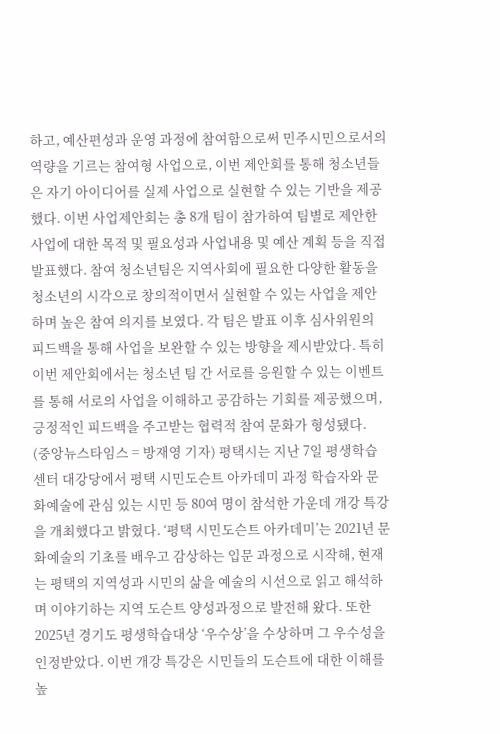하고, 예산편성과 운영 과정에 참여함으로써 민주시민으로서의 역량을 기르는 참여형 사업으로, 이번 제안회를 통해 청소년들은 자기 아이디어를 실제 사업으로 실현할 수 있는 기반을 제공했다. 이번 사업제안회는 총 8개 팀이 참가하여 팀별로 제안한 사업에 대한 목적 및 필요성과 사업내용 및 예산 계획 등을 직접 발표했다. 참여 청소년팀은 지역사회에 필요한 다양한 활동을 청소년의 시각으로 창의적이면서 실현할 수 있는 사업을 제안하며 높은 참여 의지를 보였다. 각 팀은 발표 이후 심사위원의 피드백을 통해 사업을 보완할 수 있는 방향을 제시받았다. 특히 이번 제안회에서는 청소년 팀 간 서로를 응원할 수 있는 이벤트를 통해 서로의 사업을 이해하고 공감하는 기회를 제공했으며, 긍정적인 피드백을 주고받는 협력적 참여 문화가 형성됐다.
(중앙뉴스타임스 = 방재영 기자) 평택시는 지난 7일 평생학습센터 대강당에서 평택 시민도슨트 아카데미 과정 학습자와 문화예술에 관심 있는 시민 등 80여 명이 참석한 가운데 개강 특강을 개최했다고 밝혔다. ‘평택 시민도슨트 아카데미’는 2021년 문화예술의 기초를 배우고 감상하는 입문 과정으로 시작해, 현재는 평택의 지역성과 시민의 삶을 예술의 시선으로 읽고 해석하며 이야기하는 지역 도슨트 양성과정으로 발전해 왔다. 또한 2025년 경기도 평생학습대상 ‘우수상’을 수상하며 그 우수성을 인정받았다. 이번 개강 특강은 시민들의 도슨트에 대한 이해를 높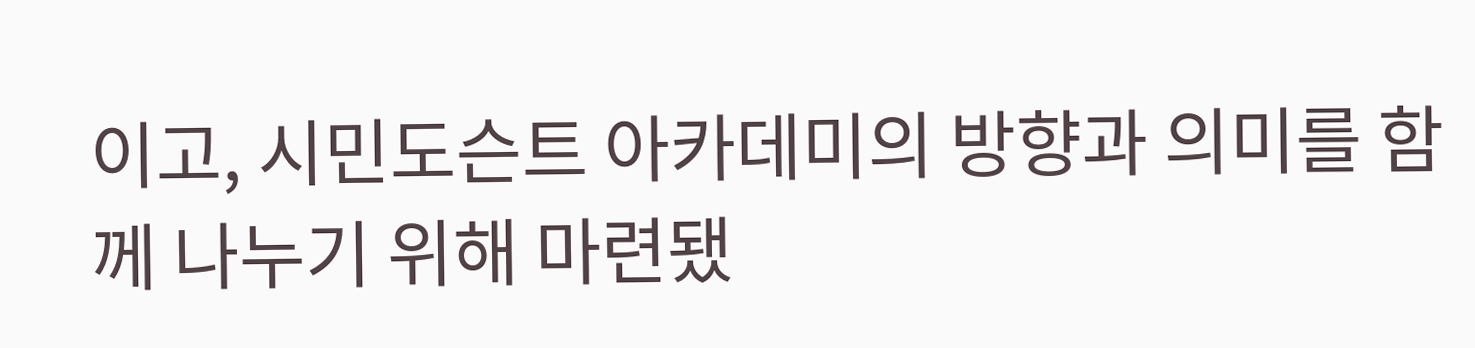이고, 시민도슨트 아카데미의 방향과 의미를 함께 나누기 위해 마련됐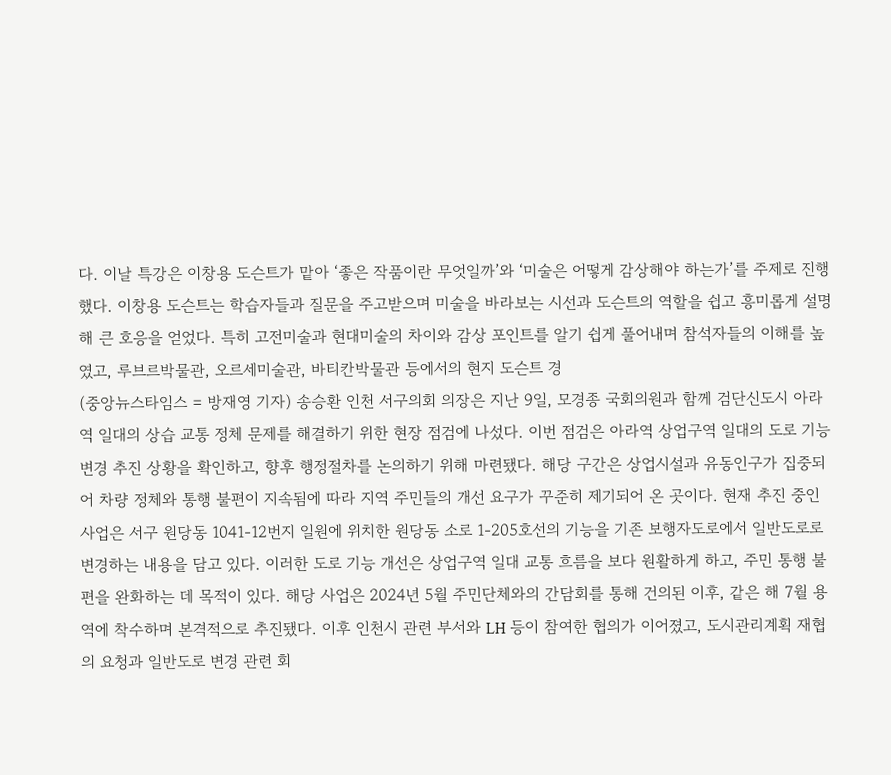다. 이날 특강은 이창용 도슨트가 맡아 ‘좋은 작품이란 무엇일까’와 ‘미술은 어떻게 감상해야 하는가’를 주제로 진행했다. 이창용 도슨트는 학습자들과 질문을 주고받으며 미술을 바라보는 시선과 도슨트의 역할을 쉽고 흥미롭게 설명해 큰 호응을 얻었다. 특히 고전미술과 현대미술의 차이와 감상 포인트를 알기 쉽게 풀어내며 참석자들의 이해를 높였고, 루브르박물관, 오르세미술관, 바티칸박물관 등에서의 현지 도슨트 경
(중앙뉴스타임스 = 방재영 기자) 송승환 인천 서구의회 의장은 지난 9일, 모경종 국회의원과 함께 검단신도시 아라역 일대의 상습 교통 정체 문제를 해결하기 위한 현장 점검에 나섰다. 이번 점검은 아라역 상업구역 일대의 도로 기능 변경 추진 상황을 확인하고, 향후 행정절차를 논의하기 위해 마련됐다. 해당 구간은 상업시설과 유동인구가 집중되어 차량 정체와 통행 불편이 지속됨에 따라 지역 주민들의 개선 요구가 꾸준히 제기되어 온 곳이다. 현재 추진 중인 사업은 서구 원당동 1041-12번지 일원에 위치한 원당동 소로 1-205호선의 기능을 기존 보행자도로에서 일반도로로 변경하는 내용을 담고 있다. 이러한 도로 기능 개선은 상업구역 일대 교통 흐름을 보다 원활하게 하고, 주민 통행 불편을 완화하는 데 목적이 있다. 해당 사업은 2024년 5월 주민단체와의 간담회를 통해 건의된 이후, 같은 해 7월 용역에 착수하며 본격적으로 추진됐다. 이후 인천시 관련 부서와 LH 등이 참여한 협의가 이어졌고, 도시관리계획 재협의 요청과 일반도로 변경 관련 회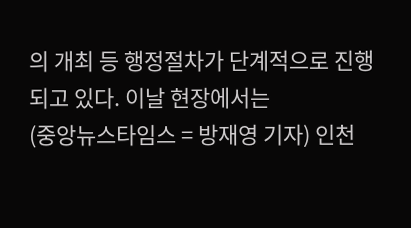의 개최 등 행정절차가 단계적으로 진행되고 있다. 이날 현장에서는
(중앙뉴스타임스 = 방재영 기자) 인천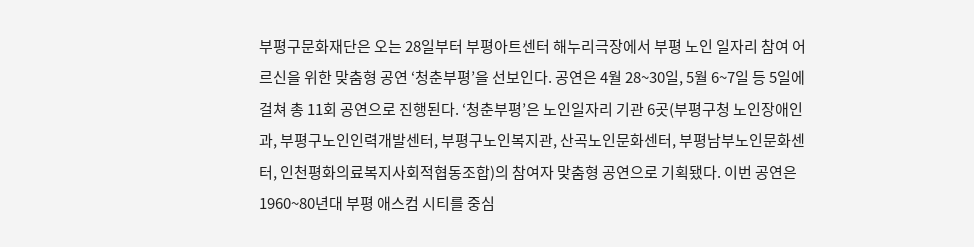부평구문화재단은 오는 28일부터 부평아트센터 해누리극장에서 부평 노인 일자리 참여 어르신을 위한 맞춤형 공연 ‘청춘부평’을 선보인다. 공연은 4월 28~30일, 5월 6~7일 등 5일에 걸쳐 총 11회 공연으로 진행된다. ‘청춘부평’은 노인일자리 기관 6곳(부평구청 노인장애인과, 부평구노인인력개발센터, 부평구노인복지관, 산곡노인문화센터, 부평남부노인문화센터, 인천평화의료복지사회적협동조합)의 참여자 맞춤형 공연으로 기획됐다. 이번 공연은 1960~80년대 부평 애스컴 시티를 중심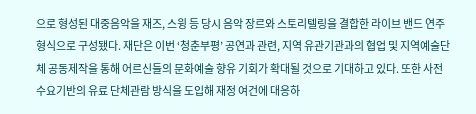으로 형성된 대중음악을 재즈, 스윙 등 당시 음악 장르와 스토리텔링을 결합한 라이브 밴드 연주 형식으로 구성됐다. 재단은 이번 ‘청춘부평’ 공연과 관련, 지역 유관기관과의 협업 및 지역예술단체 공동제작을 통해 어르신들의 문화예술 향유 기회가 확대될 것으로 기대하고 있다. 또한 사전 수요기반의 유료 단체관람 방식을 도입해 재정 여건에 대응하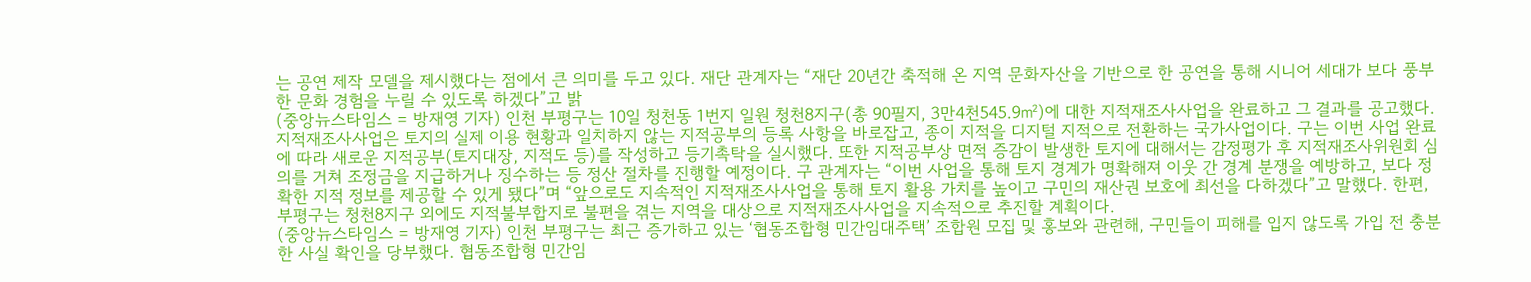는 공연 제작 모델을 제시했다는 점에서 큰 의미를 두고 있다. 재단 관계자는 “재단 20년간 축적해 온 지역 문화자산을 기반으로 한 공연을 통해 시니어 세대가 보다 풍부한 문화 경험을 누릴 수 있도록 하겠다”고 밝
(중앙뉴스타임스 = 방재영 기자) 인천 부평구는 10일 청천동 1번지 일원 청천8지구(총 90필지, 3만4천545.9㎡)에 대한 지적재조사사업을 완료하고 그 결과를 공고했다. 지적재조사사업은 토지의 실제 이용 현황과 일치하지 않는 지적공부의 등록 사항을 바로잡고, 종이 지적을 디지털 지적으로 전환하는 국가사업이다. 구는 이번 사업 완료에 따라 새로운 지적공부(토지대장, 지적도 등)를 작성하고 등기촉탁을 실시했다. 또한 지적공부상 면적 증감이 발생한 토지에 대해서는 감정평가 후 지적재조사위원회 심의를 거쳐 조정금을 지급하거나 징수하는 등 정산 절차를 진행할 예정이다. 구 관계자는 “이번 사업을 통해 토지 경계가 명확해져 이웃 간 경계 분쟁을 예방하고, 보다 정확한 지적 정보를 제공할 수 있게 됐다”며 “앞으로도 지속적인 지적재조사사업을 통해 토지 활용 가치를 높이고 구민의 재산권 보호에 최선을 다하겠다”고 말했다. 한편, 부평구는 청천8지구 외에도 지적불부합지로 불편을 겪는 지역을 대상으로 지적재조사사업을 지속적으로 추진할 계획이다.
(중앙뉴스타임스 = 방재영 기자) 인천 부평구는 최근 증가하고 있는 ‘협동조합형 민간임대주택’ 조합원 모집 및 홍보와 관련해, 구민들이 피해를 입지 않도록 가입 전 충분한 사실 확인을 당부했다. 협동조합형 민간임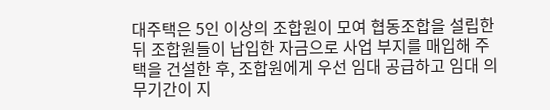대주택은 5인 이상의 조합원이 모여 협동조합을 설립한 뒤 조합원들이 납입한 자금으로 사업 부지를 매입해 주택을 건설한 후, 조합원에게 우선 임대 공급하고 임대 의무기간이 지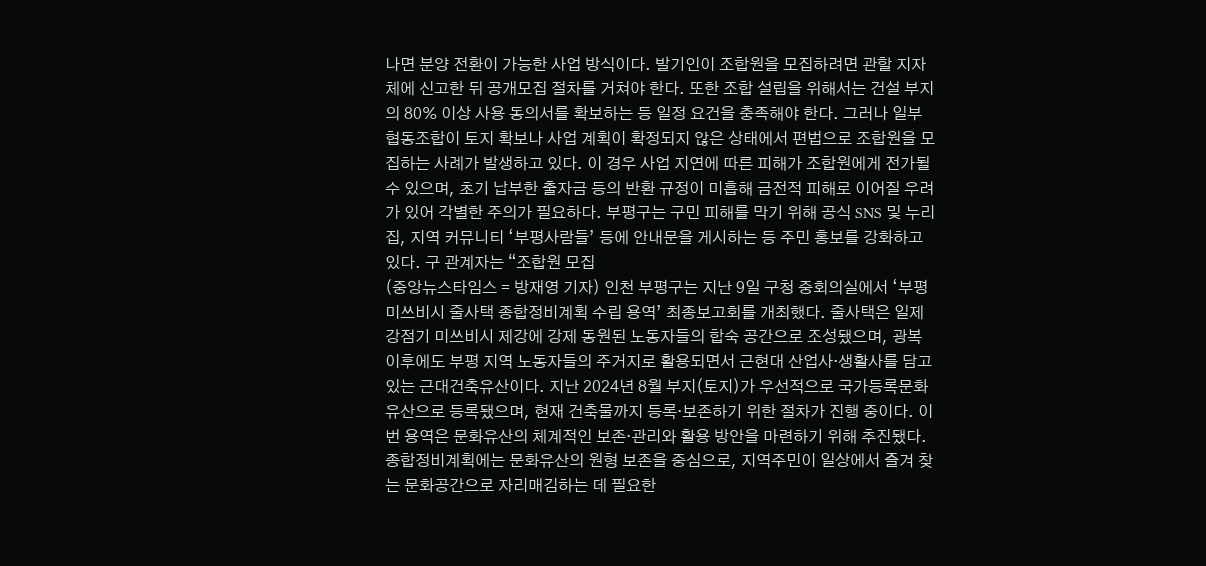나면 분양 전환이 가능한 사업 방식이다. 발기인이 조합원을 모집하려면 관할 지자체에 신고한 뒤 공개모집 절차를 거쳐야 한다. 또한 조합 설립을 위해서는 건설 부지의 80% 이상 사용 동의서를 확보하는 등 일정 요건을 충족해야 한다. 그러나 일부 협동조합이 토지 확보나 사업 계획이 확정되지 않은 상태에서 편법으로 조합원을 모집하는 사례가 발생하고 있다. 이 경우 사업 지연에 따른 피해가 조합원에게 전가될 수 있으며, 초기 납부한 출자금 등의 반환 규정이 미흡해 금전적 피해로 이어질 우려가 있어 각별한 주의가 필요하다. 부평구는 구민 피해를 막기 위해 공식 SNS 및 누리집, 지역 커뮤니티 ‘부평사람들’ 등에 안내문을 게시하는 등 주민 홍보를 강화하고 있다. 구 관계자는 “조합원 모집
(중앙뉴스타임스 = 방재영 기자) 인천 부평구는 지난 9일 구청 중회의실에서 ‘부평 미쓰비시 줄사택 종합정비계획 수립 용역’ 최종보고회를 개최했다. 줄사택은 일제강점기 미쓰비시 제강에 강제 동원된 노동자들의 합숙 공간으로 조성됐으며, 광복 이후에도 부평 지역 노동자들의 주거지로 활용되면서 근현대 산업사·생활사를 담고 있는 근대건축유산이다. 지난 2024년 8월 부지(토지)가 우선적으로 국가등록문화유산으로 등록됐으며, 현재 건축물까지 등록·보존하기 위한 절차가 진행 중이다. 이번 용역은 문화유산의 체계적인 보존·관리와 활용 방안을 마련하기 위해 추진됐다. 종합정비계획에는 문화유산의 원형 보존을 중심으로, 지역주민이 일상에서 즐겨 찾는 문화공간으로 자리매김하는 데 필요한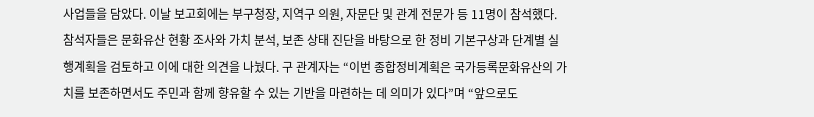사업들을 담았다. 이날 보고회에는 부구청장, 지역구 의원, 자문단 및 관계 전문가 등 11명이 참석했다. 참석자들은 문화유산 현황 조사와 가치 분석, 보존 상태 진단을 바탕으로 한 정비 기본구상과 단계별 실행계획을 검토하고 이에 대한 의견을 나눴다. 구 관계자는 “이번 종합정비계획은 국가등록문화유산의 가치를 보존하면서도 주민과 함께 향유할 수 있는 기반을 마련하는 데 의미가 있다”며 “앞으로도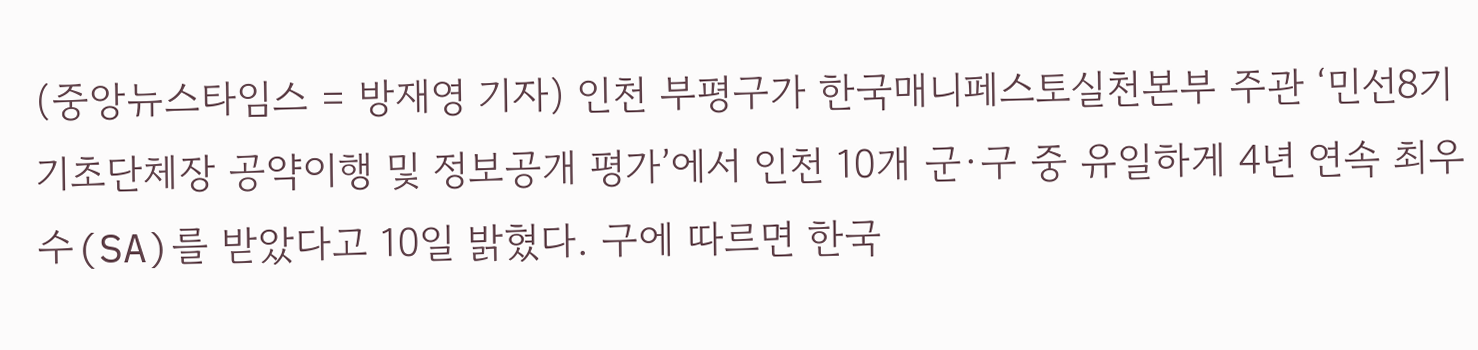(중앙뉴스타임스 = 방재영 기자) 인천 부평구가 한국매니페스토실천본부 주관 ‘민선8기 기초단체장 공약이행 및 정보공개 평가’에서 인천 10개 군·구 중 유일하게 4년 연속 최우수(SA)를 받았다고 10일 밝혔다. 구에 따르면 한국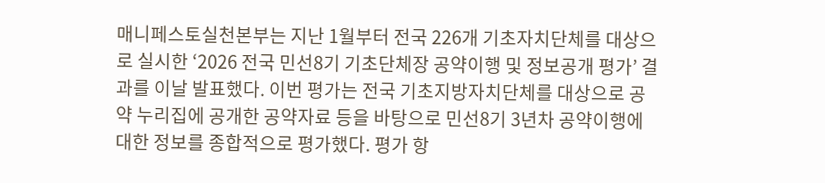매니페스토실천본부는 지난 1월부터 전국 226개 기초자치단체를 대상으로 실시한 ‘2026 전국 민선8기 기초단체장 공약이행 및 정보공개 평가’ 결과를 이날 발표했다. 이번 평가는 전국 기초지방자치단체를 대상으로 공약 누리집에 공개한 공약자료 등을 바탕으로 민선8기 3년차 공약이행에 대한 정보를 종합적으로 평가했다. 평가 항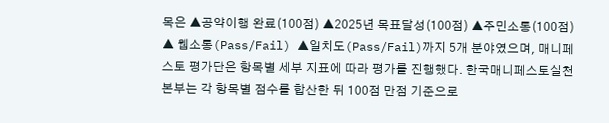목은 ▲공약이행 완료(100점) ▲2025년 목표달성(100점) ▲주민소통(100점) ▲ 웹소통(Pass/Fail) ▲일치도(Pass/Fail)까지 5개 분야였으며, 매니페스토 평가단은 항목별 세부 지표에 따라 평가를 진행했다. 한국매니페스토실천본부는 각 항목별 점수를 합산한 뒤 100점 만점 기준으로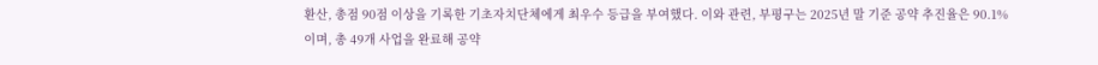환산, 총점 90점 이상을 기록한 기초자치단체에게 최우수 등급을 부여했다. 이와 관련, 부평구는 2025년 말 기준 공약 추진율은 90.1%이며, 총 49개 사업을 완료해 공약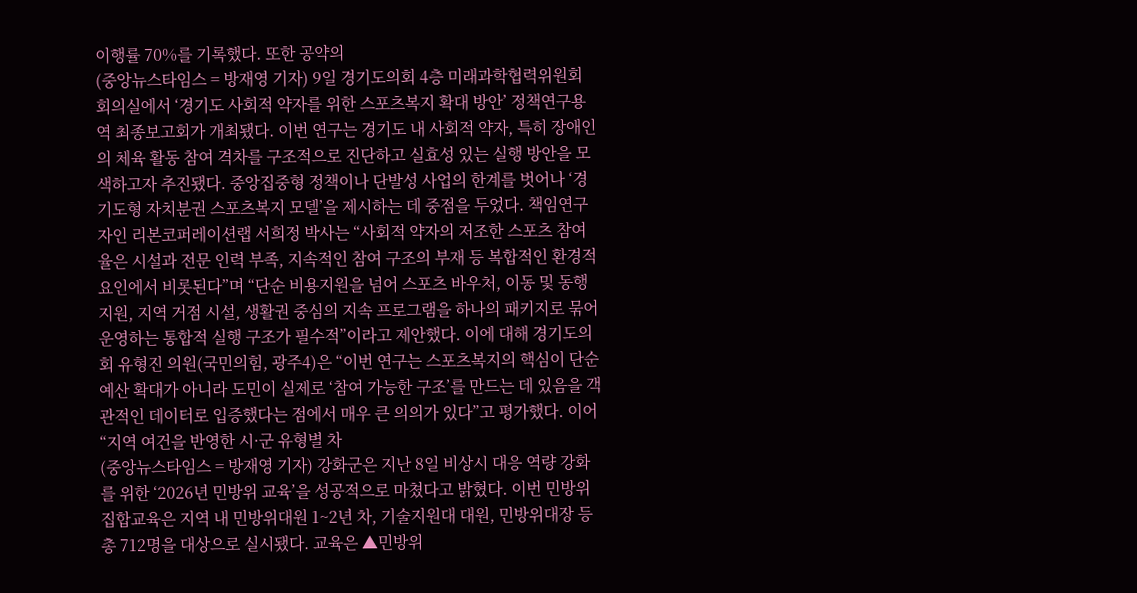이행률 70%를 기록했다. 또한 공약의
(중앙뉴스타임스 = 방재영 기자) 9일 경기도의회 4층 미래과학협력위원회 회의실에서 ‘경기도 사회적 약자를 위한 스포츠복지 확대 방안’ 정책연구용역 최종보고회가 개최됐다. 이번 연구는 경기도 내 사회적 약자, 특히 장애인의 체육 활동 참여 격차를 구조적으로 진단하고 실효성 있는 실행 방안을 모색하고자 추진됐다. 중앙집중형 정책이나 단발성 사업의 한계를 벗어나 ‘경기도형 자치분권 스포츠복지 모델’을 제시하는 데 중점을 두었다. 책임연구자인 리본코퍼레이션랩 서희정 박사는 “사회적 약자의 저조한 스포츠 참여율은 시설과 전문 인력 부족, 지속적인 참여 구조의 부재 등 복합적인 환경적 요인에서 비롯된다”며 “단순 비용지원을 넘어 스포츠 바우처, 이동 및 동행 지원, 지역 거점 시설, 생활권 중심의 지속 프로그램을 하나의 패키지로 묶어 운영하는 통합적 실행 구조가 필수적”이라고 제안했다. 이에 대해 경기도의회 유형진 의원(국민의힘, 광주4)은 “이번 연구는 스포츠복지의 핵심이 단순 예산 확대가 아니라 도민이 실제로 ‘참여 가능한 구조’를 만드는 데 있음을 객관적인 데이터로 입증했다는 점에서 매우 큰 의의가 있다”고 평가했다. 이어 “지역 여건을 반영한 시·군 유형별 차
(중앙뉴스타임스 = 방재영 기자) 강화군은 지난 8일 비상시 대응 역량 강화를 위한 ‘2026년 민방위 교육’을 성공적으로 마쳤다고 밝혔다. 이번 민방위 집합교육은 지역 내 민방위대원 1~2년 차, 기술지원대 대원, 민방위대장 등 총 712명을 대상으로 실시됐다. 교육은 ▲민방위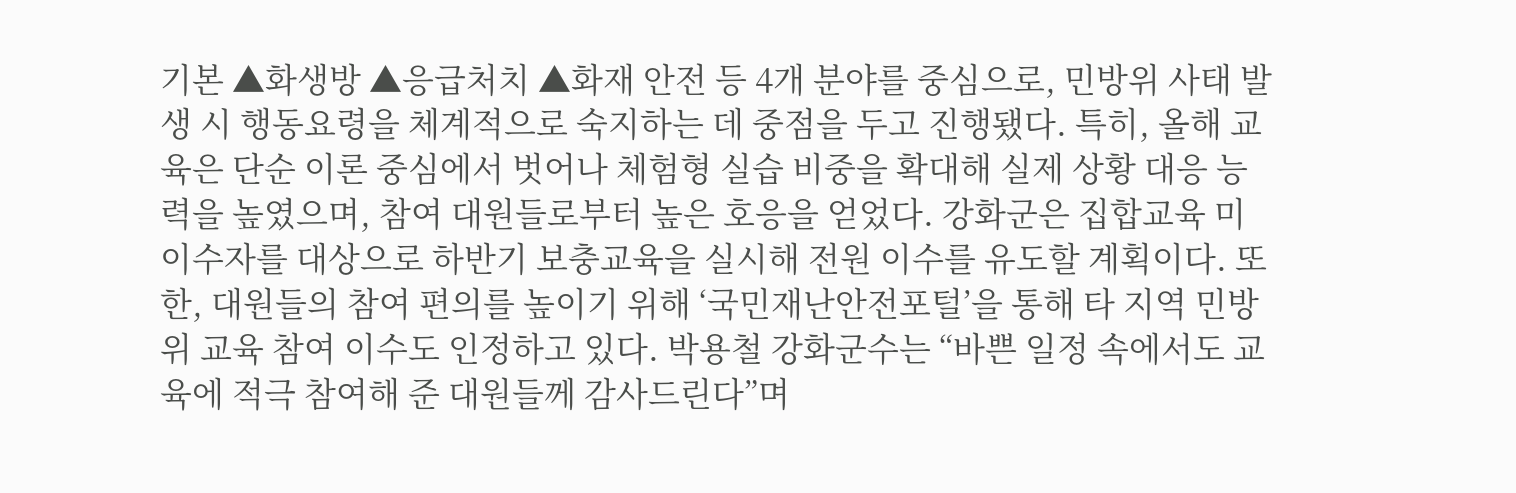기본 ▲화생방 ▲응급처치 ▲화재 안전 등 4개 분야를 중심으로, 민방위 사태 발생 시 행동요령을 체계적으로 숙지하는 데 중점을 두고 진행됐다. 특히, 올해 교육은 단순 이론 중심에서 벗어나 체험형 실습 비중을 확대해 실제 상황 대응 능력을 높였으며, 참여 대원들로부터 높은 호응을 얻었다. 강화군은 집합교육 미이수자를 대상으로 하반기 보충교육을 실시해 전원 이수를 유도할 계획이다. 또한, 대원들의 참여 편의를 높이기 위해 ‘국민재난안전포털’을 통해 타 지역 민방위 교육 참여 이수도 인정하고 있다. 박용철 강화군수는 “바쁜 일정 속에서도 교육에 적극 참여해 준 대원들께 감사드린다”며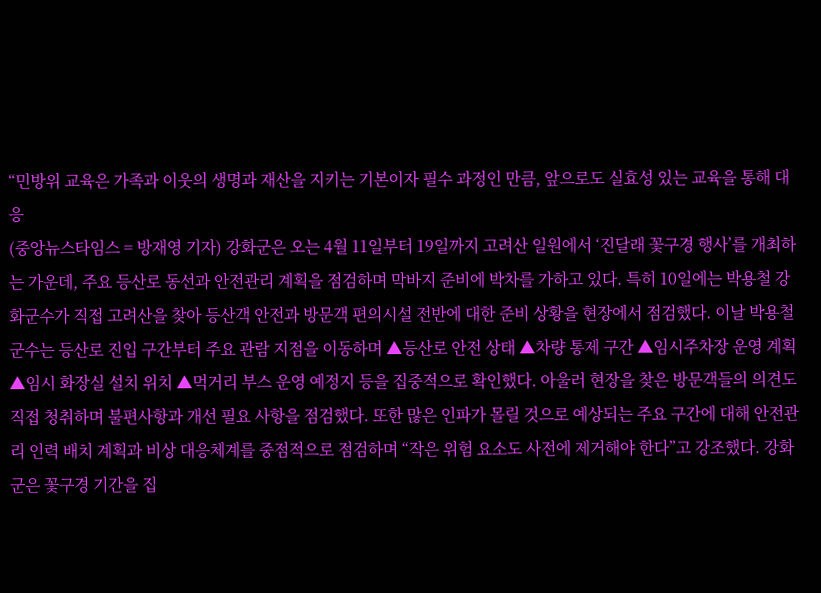“민방위 교육은 가족과 이웃의 생명과 재산을 지키는 기본이자 필수 과정인 만큼, 앞으로도 실효성 있는 교육을 통해 대응
(중앙뉴스타임스 = 방재영 기자) 강화군은 오는 4월 11일부터 19일까지 고려산 일원에서 ‘진달래 꽃구경 행사’를 개최하는 가운데, 주요 등산로 동선과 안전관리 계획을 점검하며 막바지 준비에 박차를 가하고 있다. 특히 10일에는 박용철 강화군수가 직접 고려산을 찾아 등산객 안전과 방문객 편의시설 전반에 대한 준비 상황을 현장에서 점검했다. 이날 박용철 군수는 등산로 진입 구간부터 주요 관람 지점을 이동하며 ▲등산로 안전 상태 ▲차량 통제 구간 ▲임시주차장 운영 계획 ▲임시 화장실 설치 위치 ▲먹거리 부스 운영 예정지 등을 집중적으로 확인했다. 아울러 현장을 찾은 방문객들의 의견도 직접 청취하며 불편사항과 개선 필요 사항을 점검했다. 또한 많은 인파가 몰릴 것으로 예상되는 주요 구간에 대해 안전관리 인력 배치 계획과 비상 대응체계를 중점적으로 점검하며 “작은 위험 요소도 사전에 제거해야 한다”고 강조했다. 강화군은 꽃구경 기간을 집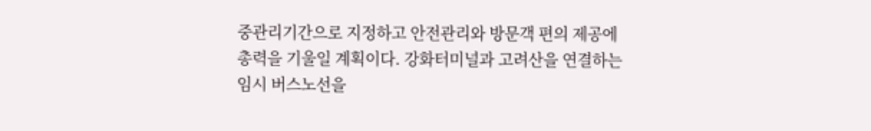중관리기간으로 지정하고 안전관리와 방문객 편의 제공에 총력을 기울일 계획이다. 강화터미널과 고려산을 연결하는 임시 버스노선을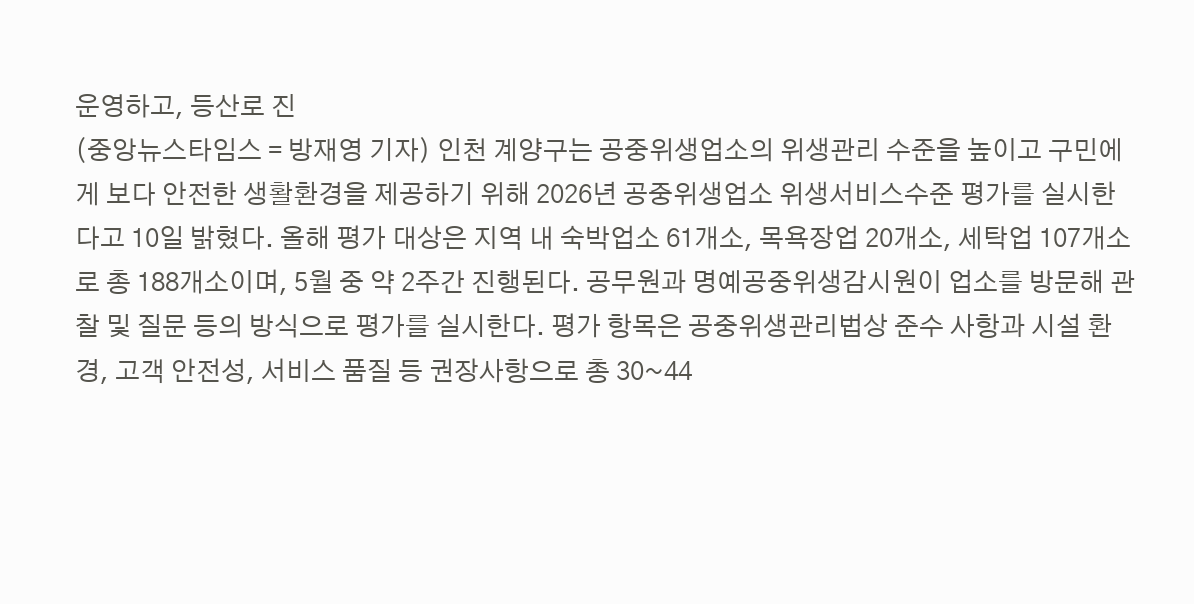운영하고, 등산로 진
(중앙뉴스타임스 = 방재영 기자) 인천 계양구는 공중위생업소의 위생관리 수준을 높이고 구민에게 보다 안전한 생활환경을 제공하기 위해 2026년 공중위생업소 위생서비스수준 평가를 실시한다고 10일 밝혔다. 올해 평가 대상은 지역 내 숙박업소 61개소, 목욕장업 20개소, 세탁업 107개소로 총 188개소이며, 5월 중 약 2주간 진행된다. 공무원과 명예공중위생감시원이 업소를 방문해 관찰 및 질문 등의 방식으로 평가를 실시한다. 평가 항목은 공중위생관리법상 준수 사항과 시설 환경, 고객 안전성, 서비스 품질 등 권장사항으로 총 30~44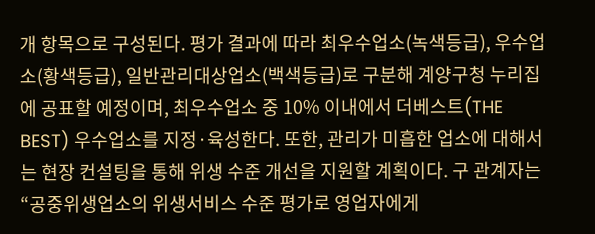개 항목으로 구성된다. 평가 결과에 따라 최우수업소(녹색등급), 우수업소(황색등급), 일반관리대상업소(백색등급)로 구분해 계양구청 누리집에 공표할 예정이며, 최우수업소 중 10% 이내에서 더베스트(THE BEST) 우수업소를 지정·육성한다. 또한, 관리가 미흡한 업소에 대해서는 현장 컨설팅을 통해 위생 수준 개선을 지원할 계획이다. 구 관계자는 “공중위생업소의 위생서비스 수준 평가로 영업자에게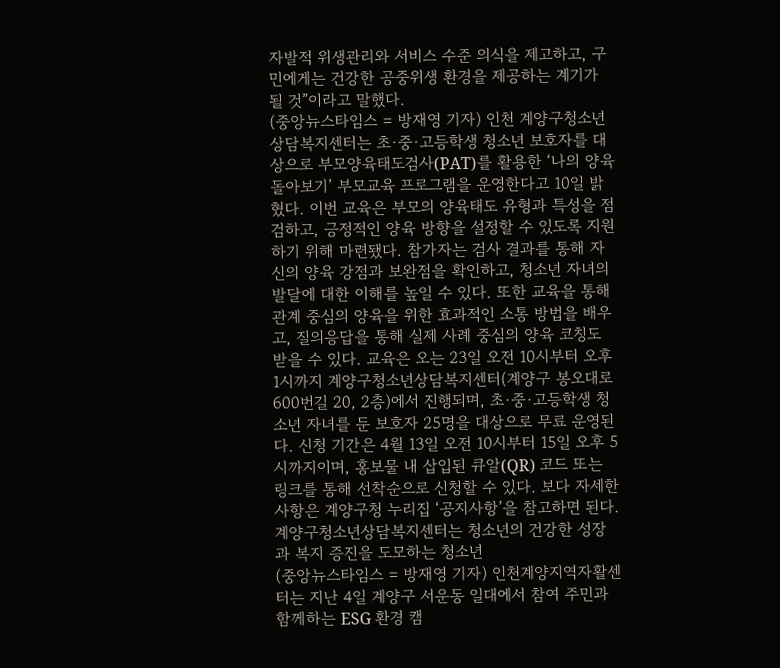자발적 위생관리와 서비스 수준 의식을 제고하고, 구민에게는 건강한 공중위생 환경을 제공하는 계기가 될 것”이라고 말했다.
(중앙뉴스타임스 = 방재영 기자) 인천 계양구청소년상담복지센터는 초·중·고등학생 청소년 보호자를 대상으로 부모양육태도검사(PAT)를 활용한 ‘나의 양육 돌아보기’ 부모교육 프로그램을 운영한다고 10일 밝혔다. 이번 교육은 부모의 양육태도 유형과 특성을 점검하고, 긍정적인 양육 방향을 설정할 수 있도록 지원하기 위해 마련됐다. 참가자는 검사 결과를 통해 자신의 양육 강점과 보완점을 확인하고, 청소년 자녀의 발달에 대한 이해를 높일 수 있다. 또한 교육을 통해 관계 중심의 양육을 위한 효과적인 소통 방법을 배우고, 질의응답을 통해 실제 사례 중심의 양육 코칭도 받을 수 있다. 교육은 오는 23일 오전 10시부터 오후 1시까지 계양구청소년상담복지센터(계양구 봉오대로600번길 20, 2층)에서 진행되며, 초·중·고등학생 청소년 자녀를 둔 보호자 25명을 대상으로 무료 운영된다. 신청 기간은 4월 13일 오전 10시부터 15일 오후 5시까지이며, 홍보물 내 삽입된 큐알(QR) 코드 또는 링크를 통해 선착순으로 신청할 수 있다. 보다 자세한 사항은 계양구청 누리집 ‘공지사항’을 참고하면 된다. 계양구청소년상담복지센터는 청소년의 건강한 성장과 복지 증진을 도모하는 청소년
(중앙뉴스타임스 = 방재영 기자) 인천계양지역자활센터는 지난 4일 계양구 서운동 일대에서 참여 주민과 함께하는 ESG 환경 캠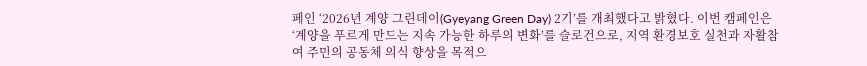페인 ‘2026년 계양 그린데이(Gyeyang Green Day) 2기’를 개최했다고 밝혔다. 이번 캠페인은 ‘계양을 푸르게 만드는 지속 가능한 하루의 변화’를 슬로건으로, 지역 환경보호 실천과 자활참여 주민의 공동체 의식 향상을 목적으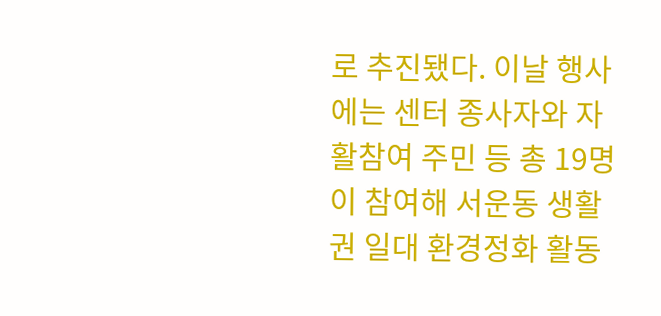로 추진됐다. 이날 행사에는 센터 종사자와 자활참여 주민 등 총 19명이 참여해 서운동 생활권 일대 환경정화 활동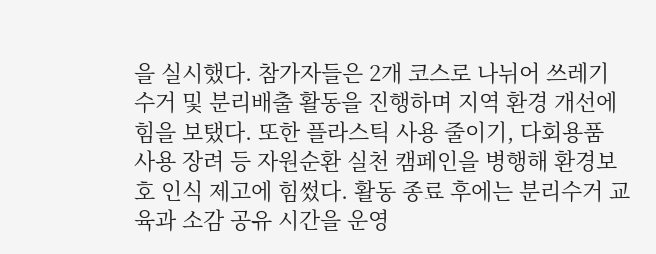을 실시했다. 참가자들은 2개 코스로 나뉘어 쓰레기 수거 및 분리배출 활동을 진행하며 지역 환경 개선에 힘을 보탰다. 또한 플라스틱 사용 줄이기, 다회용품 사용 장려 등 자원순환 실천 캠페인을 병행해 환경보호 인식 제고에 힘썼다. 활동 종료 후에는 분리수거 교육과 소감 공유 시간을 운영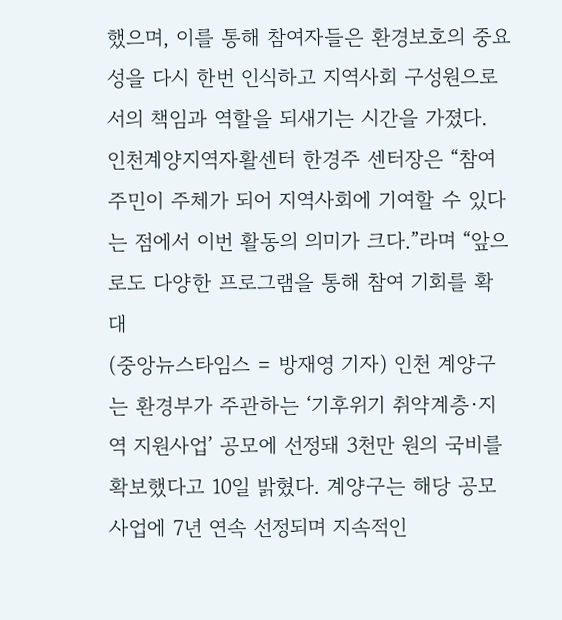했으며, 이를 통해 참여자들은 환경보호의 중요성을 다시 한번 인식하고 지역사회 구성원으로서의 책임과 역할을 되새기는 시간을 가졌다. 인천계양지역자활센터 한경주 센터장은 “참여 주민이 주체가 되어 지역사회에 기여할 수 있다는 점에서 이번 활동의 의미가 크다.”라며 “앞으로도 다양한 프로그램을 통해 참여 기회를 확대
(중앙뉴스타임스 = 방재영 기자) 인천 계양구는 환경부가 주관하는 ‘기후위기 취약계층·지역 지원사업’ 공모에 선정돼 3천만 원의 국비를 확보했다고 10일 밝혔다. 계양구는 해당 공모사업에 7년 연속 선정되며 지속적인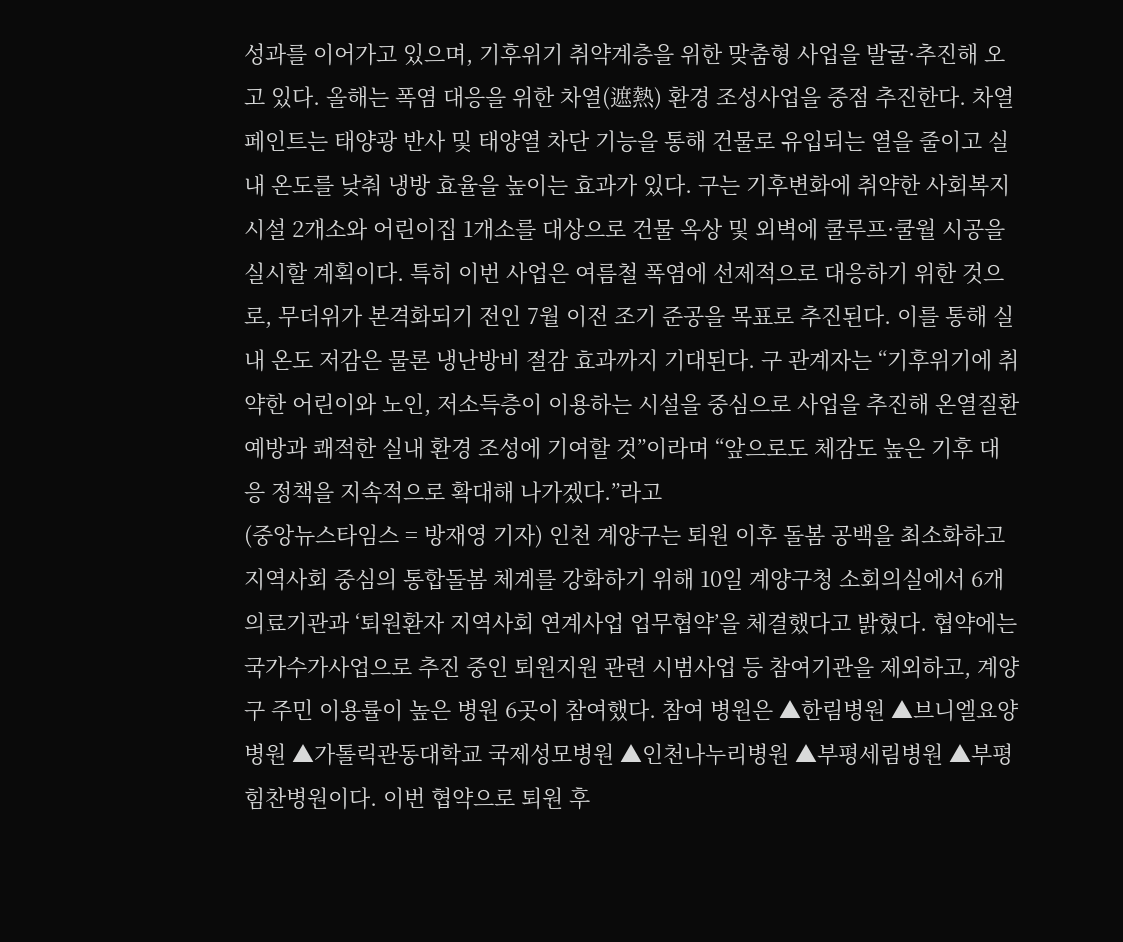성과를 이어가고 있으며, 기후위기 취약계층을 위한 맞춤형 사업을 발굴·추진해 오고 있다. 올해는 폭염 대응을 위한 차열(遮熱) 환경 조성사업을 중점 추진한다. 차열페인트는 태양광 반사 및 태양열 차단 기능을 통해 건물로 유입되는 열을 줄이고 실내 온도를 낮춰 냉방 효율을 높이는 효과가 있다. 구는 기후변화에 취약한 사회복지시설 2개소와 어린이집 1개소를 대상으로 건물 옥상 및 외벽에 쿨루프·쿨월 시공을 실시할 계획이다. 특히 이번 사업은 여름철 폭염에 선제적으로 대응하기 위한 것으로, 무더위가 본격화되기 전인 7월 이전 조기 준공을 목표로 추진된다. 이를 통해 실내 온도 저감은 물론 냉난방비 절감 효과까지 기대된다. 구 관계자는 “기후위기에 취약한 어린이와 노인, 저소득층이 이용하는 시설을 중심으로 사업을 추진해 온열질환 예방과 쾌적한 실내 환경 조성에 기여할 것”이라며 “앞으로도 체감도 높은 기후 대응 정책을 지속적으로 확대해 나가겠다.”라고
(중앙뉴스타임스 = 방재영 기자) 인천 계양구는 퇴원 이후 돌봄 공백을 최소화하고 지역사회 중심의 통합돌봄 체계를 강화하기 위해 10일 계양구청 소회의실에서 6개 의료기관과 ‘퇴원환자 지역사회 연계사업 업무협약’을 체결했다고 밝혔다. 협약에는 국가수가사업으로 추진 중인 퇴원지원 관련 시범사업 등 참여기관을 제외하고, 계양구 주민 이용률이 높은 병원 6곳이 참여했다. 참여 병원은 ▲한림병원 ▲브니엘요양병원 ▲가톨릭관동대학교 국제성모병원 ▲인천나누리병원 ▲부평세림병원 ▲부평힘찬병원이다. 이번 협약으로 퇴원 후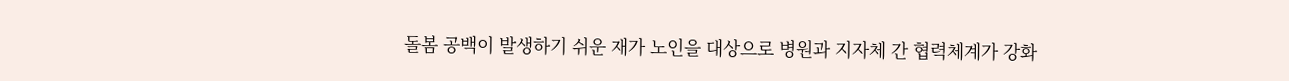돌봄 공백이 발생하기 쉬운 재가 노인을 대상으로 병원과 지자체 간 협력체계가 강화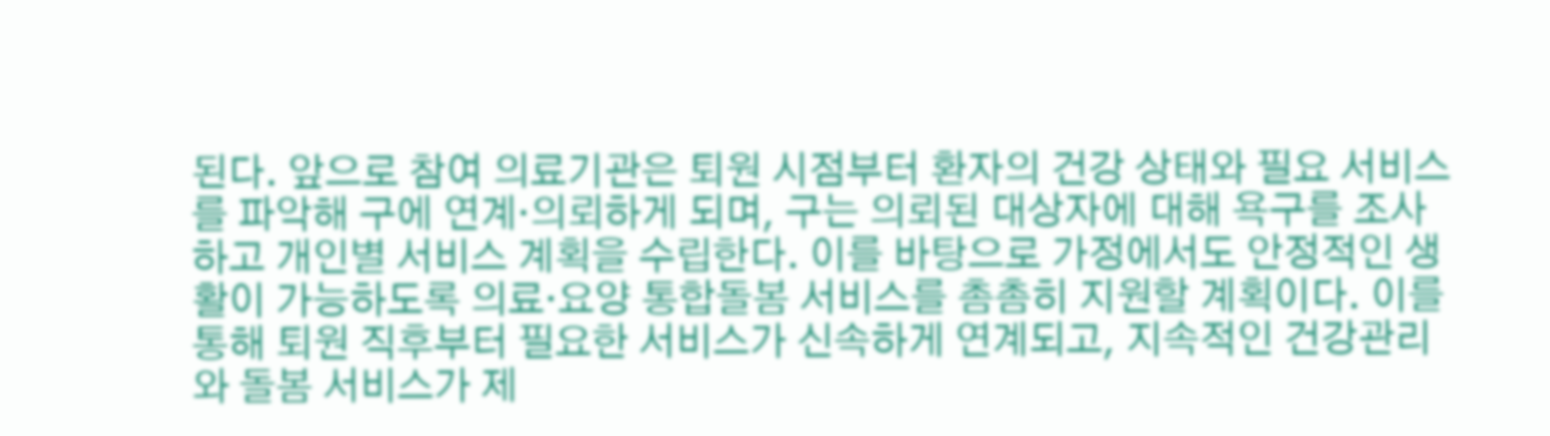된다. 앞으로 참여 의료기관은 퇴원 시점부터 환자의 건강 상태와 필요 서비스를 파악해 구에 연계·의뢰하게 되며, 구는 의뢰된 대상자에 대해 욕구를 조사하고 개인별 서비스 계획을 수립한다. 이를 바탕으로 가정에서도 안정적인 생활이 가능하도록 의료·요양 통합돌봄 서비스를 촘촘히 지원할 계획이다. 이를 통해 퇴원 직후부터 필요한 서비스가 신속하게 연계되고, 지속적인 건강관리와 돌봄 서비스가 제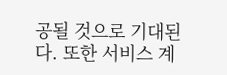공될 것으로 기대된다. 또한 서비스 계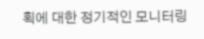획에 대한 정기적인 모니터링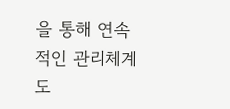을 통해 연속적인 관리체계도